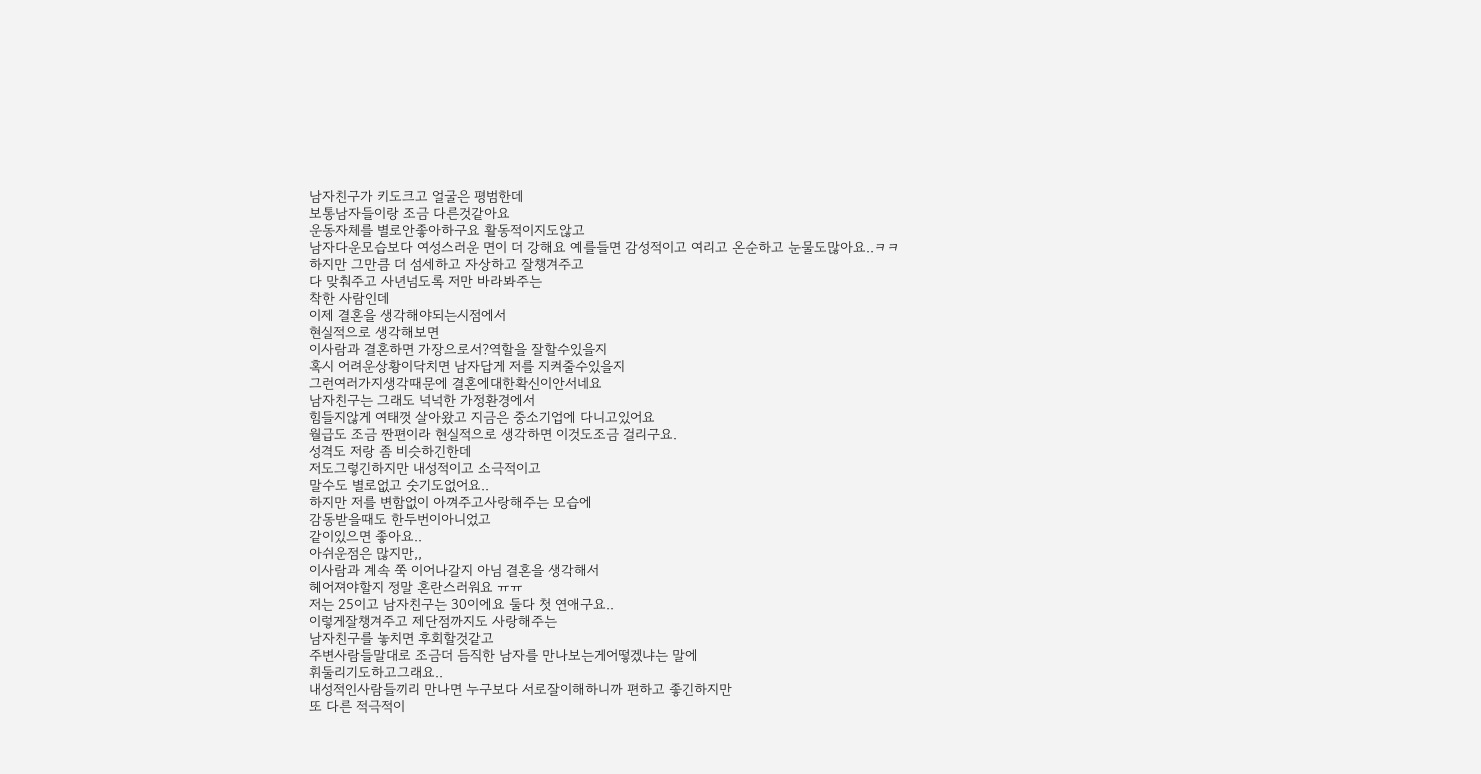남자친구가 키도크고 얼굴은 평범한데
보통남자들이랑 조금 다른것같아요
운동자체를 별로안좋아하구요 활동적이지도않고
남자다운모습보다 여성스러운 면이 더 강해요 예를들면 감성적이고 여리고 온순하고 눈물도많아요..ㅋㅋ
하지만 그만큼 더 섬세하고 자상하고 잘챙겨주고
다 맞춰주고 사년넘도록 저만 바라봐주는
착한 사람인데
이제 결혼을 생각해야되는시점에서
현실적으로 생각해보면
이사람과 결혼하면 가장으로서?역할을 잘할수있을지
혹시 어려운상황이닥치면 남자답게 저를 지켜줄수있을지
그런여러가지생각때문에 결혼에대한확신이안서네요
남자친구는 그래도 넉넉한 가정환경에서
힘들지않게 여태껏 살아왔고 지금은 중소기업에 다니고있어요
월급도 조금 짠편이라 현실적으로 생각하면 이것도조금 걸리구요.
성격도 저랑 좀 비슷하긴한데
저도그렇긴하지만 내성적이고 소극적이고
말수도 별로없고 숫기도없어요..
하지만 저를 변함없이 아껴주고사랑해주는 모습에
감동받을때도 한두번이아니었고
같이있으면 좋아요..
아쉬운점은 많지만,,
이사람과 계속 쭉 이어나갈지 아님 결혼을 생각해서
헤어져야할지 정말 혼란스러워요 ㅠㅠ
저는 25이고 남자친구는 30이에요 둘다 첫 연애구요..
이렇게잘챙겨주고 제단점까지도 사랑해주는
남자친구를 놓치면 후회할것같고
주변사람들말대로 조금더 듬직한 남자를 만나보는게어떻겠냐는 말에
휘둘리기도하고그래요..
내성적인사람들끼리 만나면 누구보다 서로잘이해하니까 편하고 좋긴하지만
또 다른 적극적이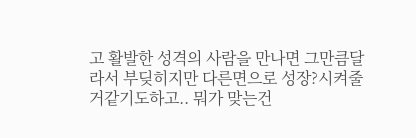고 활발한 성격의 사람을 만나면 그만큼달라서 부딪히지만 다른면으로 성장?시켜줄거같기도하고.. 뭐가 맞는건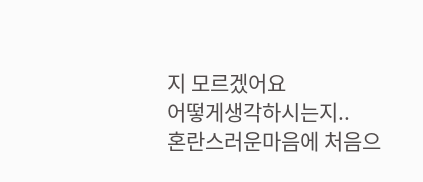지 모르겠어요
어떻게생각하시는지..
혼란스러운마음에 처음으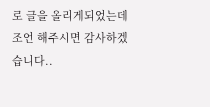로 글을 올리게되었는데
조언 해주시면 감사하겠습니다..